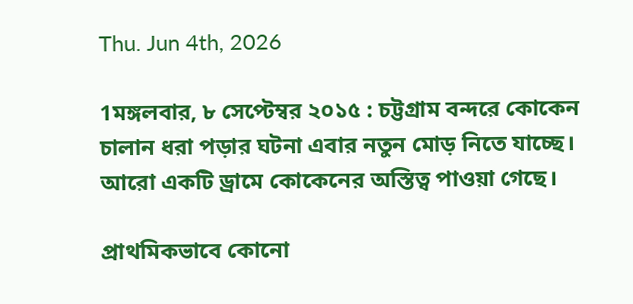Thu. Jun 4th, 2026

1মঙ্গলবার, ৮ সেপ্টেম্বর ২০১৫ : চট্টগ্রাম বন্দরে কোকেন চালান ধরা পড়ার ঘটনা এবার নতুন মোড় নিতে যাচ্ছে। আরো একটি ড্রামে কোকেনের অস্তিত্ব পাওয়া গেছে।

প্রাথমিকভাবে কোনো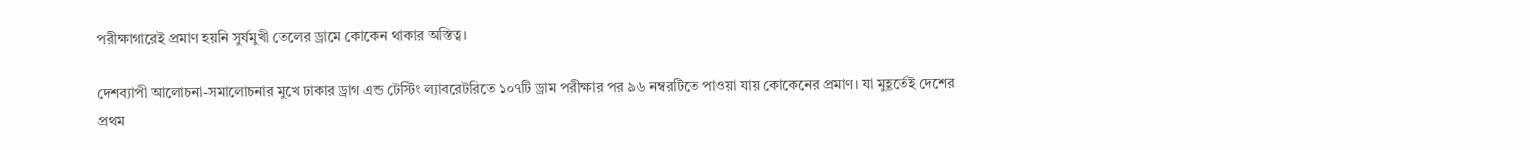পরীক্ষাগারেই প্রমাণ হয়নি সুর্যমুখী তেলের ড্রামে কোকেন থাকার অস্তিত্ব।

দেশব্যাপী আলোচনা-সমালোচনার মুখে ঢাকার ড্রাগ এন্ড টেস্টিং ল্যাবরেটরিতে ১০৭টি ড্রাম পরীক্ষার পর ৯৬ নম্বরটিতে পাওয়া যায় কোকেনের প্রমাণ। যা মুহূর্তেই দেশের প্রথম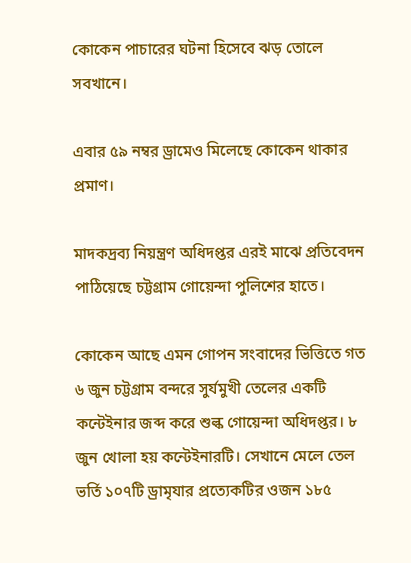কোকেন পাচারের ঘটনা হিসেবে ঝড় তোলে সবখানে।

এবার ৫৯ নম্বর ড্রামেও মিলেছে কোকেন থাকার প্রমাণ।

মাদকদ্রব্য নিয়ন্ত্রণ অধিদপ্তর এরই মাঝে প্রতিবেদন পাঠিয়েছে চট্টগ্রাম গোয়েন্দা পুলিশের হাতে।

কোকেন আছে এমন গোপন সংবাদের ভিত্তিতে গত ৬ জুন চট্টগ্রাম বন্দরে সুর্যমুখী তেলের একটি কন্টেইনার জব্দ করে শুল্ক গোয়েন্দা অধিদপ্তর। ৮ জুন খোলা হয় কন্টেইনারটি। সেখানে মেলে তেল ভর্তি ১০৭টি ড্রামৃযার প্রত্যেকটির ওজন ১৮৫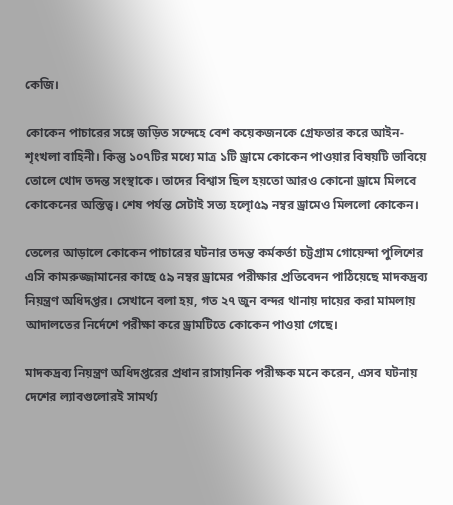কেজি।

কোকেন পাচারের সঙ্গে জড়িত সন্দেহে বেশ কয়েকজনকে গ্রেফতার করে আইন-শৃংখলা বাহিনী। কিন্তু ১০৭টির মধ্যে মাত্র ১টি ড্রামে কোকেন পাওয়ার বিষয়টি ভাবিয়ে তোলে খোদ তদন্ত সংস্থাকে। তাদের বিশ্বাস ছিল হয়তো আরও কোনো ড্রামে মিলবে কোকেনের অস্তিত্ব। শেষ পর্যন্ত সেটাই সত্য হলোৃ৫৯ নম্বর ড্রামেও মিললো কোকেন।

তেলের আড়ালে কোকেন পাচারের ঘটনার তদন্ত কর্মকর্তা চট্টগ্রাম গোয়েন্দা পুলিশের এসি কামরুজ্জামানের কাছে ৫৯ নম্বর ড্রামের পরীক্ষার প্রতিবেদন পাঠিয়েছে মাদকদ্রব্য নিয়ন্ত্রণ অধিদপ্তর। সেখানে বলা হয়, গত ২৭ জুন বন্দর থানায় দায়ের করা মামলায় আদালতের নির্দেশে পরীক্ষা করে ড্রামটিতে কোকেন পাওয়া গেছে।

মাদকদ্রব্য নিয়ন্ত্রণ অধিদপ্তরের প্রধান রাসায়নিক পরীক্ষক মনে করেন, এসব ঘটনায় দেশের ল্যাবগুলোরই সামর্থ্য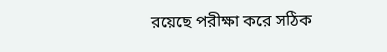রয়েছে পরীক্ষা করে সঠিক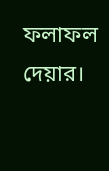ফলাফল দেয়ার।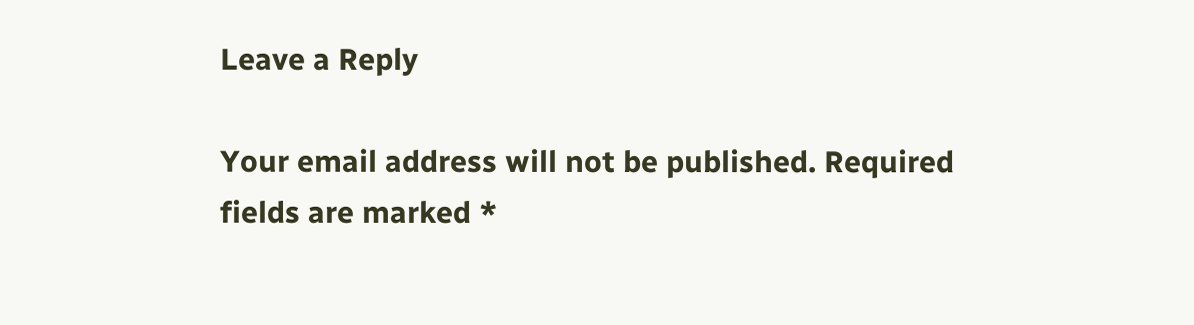Leave a Reply

Your email address will not be published. Required fields are marked *